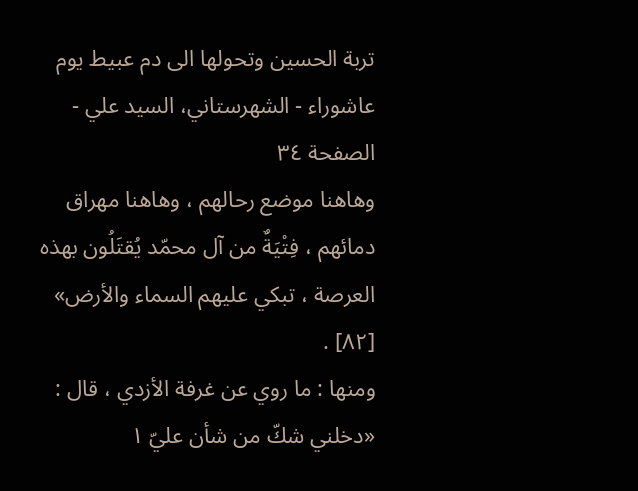تربة الحسین وتحولها الی دم عبیط یوم عاشوراء - الشهرستاني، السيد علي - الصفحة ٣٤
وهاهنا موضع رحالهم ، وهاهنا مهراق دمائهم ، فِتْيَةٌ من آل محمّد يُقتَلُون بهذه العرصة ، تبكي عليهم السماء والأرض» [٨٢] .
ومنها : ما روي عن غرفة الأزدي ، قال : «دخلني شكّ من شأن عليّ ١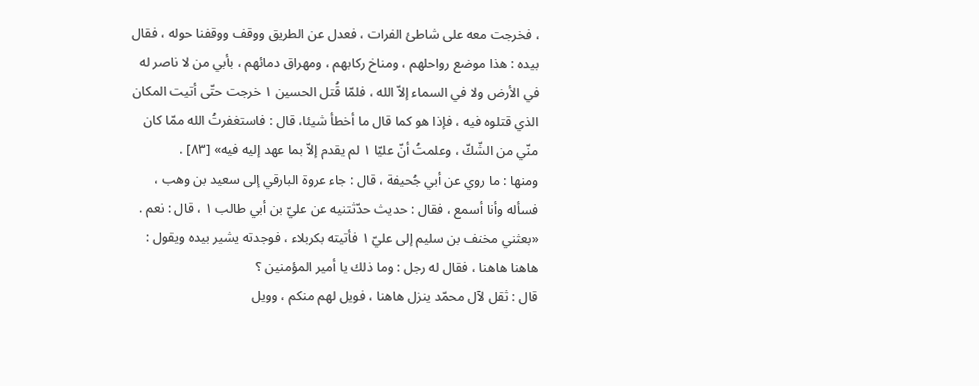، فخرجت معه على شاطئ الفرات ، فعدل عن الطريق ووقف ووقفنا حوله ، فقال بيده : هذا موضع رواحلهم ، ومناخ ركابهم ، ومهراق دمائهم ، بأبي من لا ناصر له في الأرض ولا في السماء إلاّ الله ، فلمّا قُتل الحسين ١ خرجت حتّى أتيت المكان الذي قتلوه فيه ، فإذا هو كما قال ما أخطأ شيئا، قال : فاستغفرتُ الله ممّا كان منّي من الشّكّ ، وعلمتُ أنّ عليّا ١ لم يقدم إلاّ بما عهد إليه فيه» [٨٣] .
ومنها : ما روي عن أبي جُحيفة ، قال : جاء عروة البارقي إلى سعيد بن وهب ، فسأله وأنا أسمع ، فقال : حديث حدّثتنيه عن عليّ بن أبي طالب ١ ، قال : نعم .
«بعثني مخنف بن سليم إلى عليّ ١ فأتيته بكربلاء ، فوجدته يشير بيده ويقول : هاهنا هاهنا ، فقال له رجل : وما ذلك يا أمير المؤمنين ؟
قال : ثقل لآل محمّد ينزل هاهنا ، فويل لهم منكم ، وويل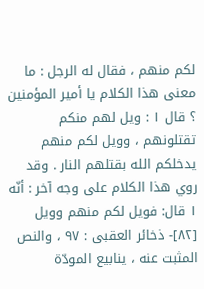لكم منهم ، فقال له الرجل : ما معنى هذا الكلام يا أمير المؤمنين ؟ قال ١ : ويل لهم منكم تقتلونهم ، وويل لكم منهم يدخلكم الله بقتلهم النار . وقد روي هذا الكلام على وجه آخر : أنّه ١ قال: فويل لكم منهم وويل
[٨٢]- ذخائر العقبى : ٩٧ ، والنص المثبت عنه ، ينابيع المودّة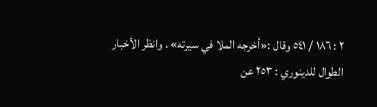٢ : ١٨٦ / ٥٤١ وقال :«أخرجه الملا في سيرته» . وانظر الأخبار الطوال للدينوري : ٢٥٣ عن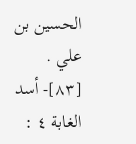الحسين بن علي .
[٨٣]- أسد الغابة ٤ :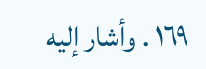١٦٩ . وأشار إليه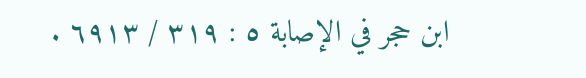ابن حجر في الإصابة ٥ : ٣١٩ / ٦٩١٣ .